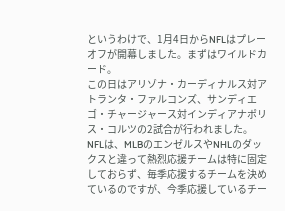というわけで、1月4日からNFLはプレーオフが開幕しました。まずはワイルドカード。
この日はアリゾナ・カーディナルス対アトランタ・ファルコンズ、サンディエゴ・チャージャース対インディアナポリス・コルツの2試合が行われました。
NFLは、MLBのエンゼルスやNHLのダックスと違って熱烈応援チームは特に固定しておらず、毎季応援するチームを決めているのですが、今季応援しているチー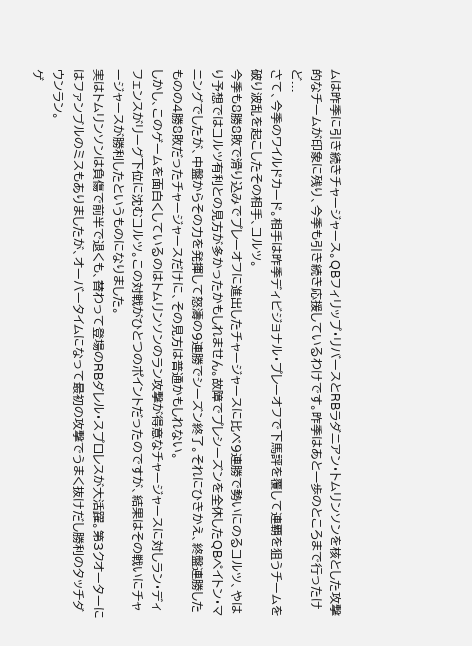ムは昨季に引き続きチャージャース。QBフィリップ・リバースとRBラダニアン・トムリンソンを核とした攻撃的なチームが印象に残り、今季も引き続き応援しているわけです。昨季はあと一歩のところまで行ったけど...
さて、今季のワイルドカード。相手は昨季ディビジョナル・プレーオフで下馬評を覆して連覇を狙うチームを破り波乱を起こしたその相手、コルツ。
今季も8勝8敗で滑り込みでプレーオフに進出したチャージャースに比べ9連勝で勢いにのるコルツ、やはり予想ではコルツ有利との見方が多かったかもしれません。故障でプレシーズンを全休したQBペイトン・マニングでしたが、中盤からその力を発揮して怒濤の9連勝でシーズン終了。それにひきかえ、終盤連勝したものの4勝8敗だったチャージャースだけに、その見方は普通かもしれない。
しかし、このゲームを面白くしているのはトムリンソンのラン攻撃が得意なチャージャースに対しラン・ディフェンスがリーグ下位に沈むコルツ。この対戦がひとつのポイントだったのですが、結果はその戦いにチャージャースが勝利したというものになりました。
実はトムリンソンは負傷で前半で退くも、替わって登場のRBダレル・スプロレスが大活躍。第3クオーターにはファンブルのミスもありましたが、オーバータイムになって最初の攻撃でうまく抜けだし勝利のタッチダウンラン。
ゲ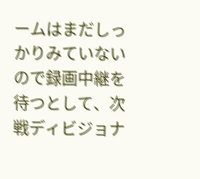ームはまだしっかりみていないので録画中継を待つとして、次戦ディビジョナ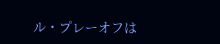ル・プレーオフは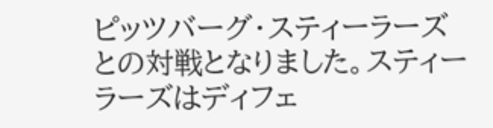ピッツバーグ・スティーラーズとの対戦となりました。スティーラーズはディフェ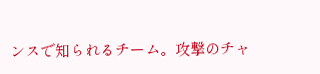ンスで知られるチーム。攻撃のチャ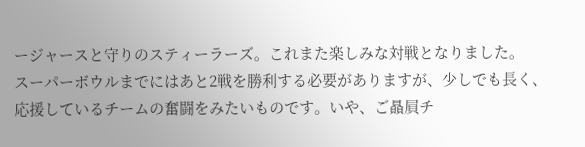ージャースと守りのスティーラーズ。これまた楽しみな対戦となりました。
スーパーボウルまでにはあと2戦を勝利する必要がありますが、少しでも長く、応援しているチームの奮闘をみたいものです。いや、ご贔屓チ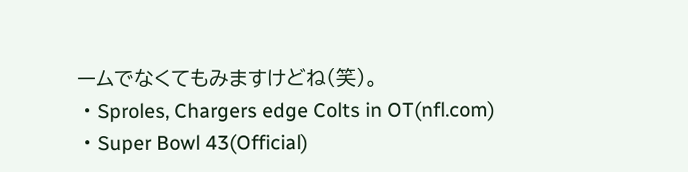ームでなくてもみますけどね(笑)。
・Sproles, Chargers edge Colts in OT(nfl.com)
・Super Bowl 43(Official)